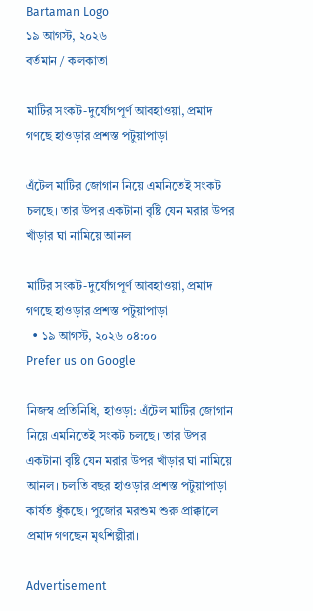Bartaman Logo
১৯ আগস্ট, ২০২৬
বর্তমান / কলকাতা

মাটির সংকট-দুর্যোগপূর্ণ আবহাওয়া, প্রমাদ গণছে হাওড়ার প্রশস্ত পটুয়াপাড়া

এঁটেল মাটির জোগান নিয়ে এমনিতেই সংকট চলছে। তার উপর একটানা বৃষ্টি যেন মরার উপর খাঁড়ার ঘা নামিয়ে আনল

মাটির সংকট-দুর্যোগপূর্ণ আবহাওয়া, প্রমাদ গণছে হাওড়ার প্রশস্ত পটুয়াপাড়া
  • ১৯ আগস্ট, ২০২৬ ০৪:০০
Prefer us on Google

নিজস্ব প্রতিনিধি, হাওড়া: এঁটেল মাটির জোগান নিয়ে এমনিতেই সংকট চলছে। তার উপর একটানা বৃষ্টি যেন মরার উপর খাঁড়ার ঘা নামিয়ে আনল। চলতি বছর হাওড়ার প্রশস্ত পটুয়াপাড়া কার্যত ধুঁকছে। পুজোর মরশুম শুরু প্রাক্কালে প্রমাদ গণছেন মৃৎশিল্পীরা।

Advertisement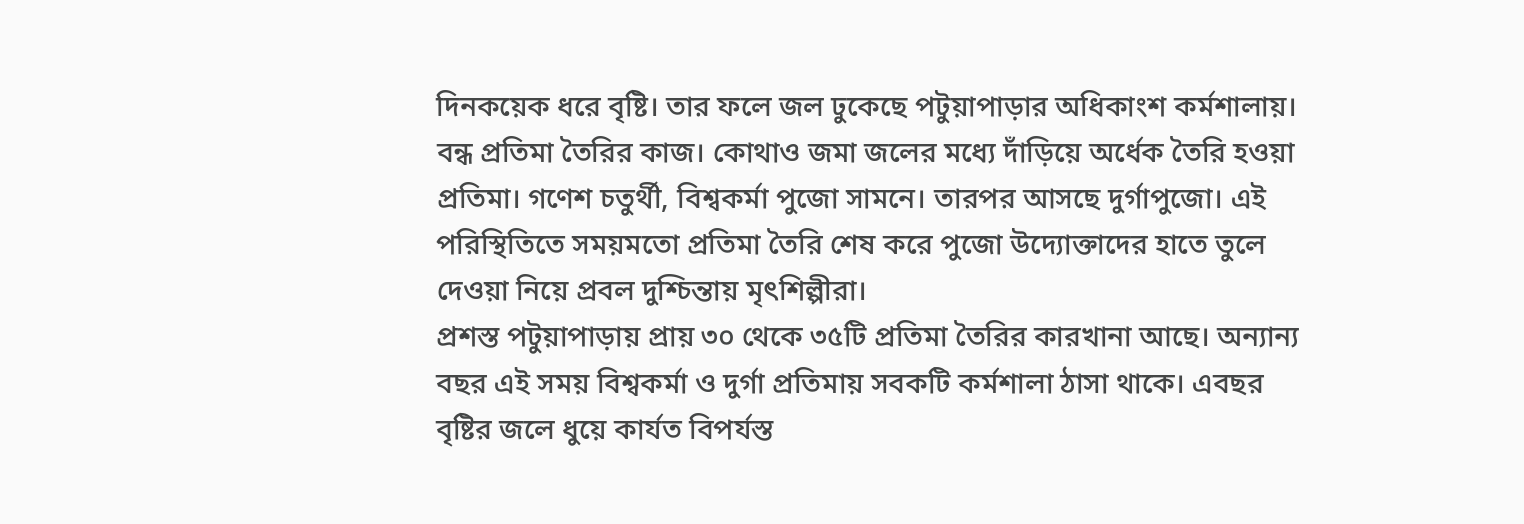দিনকয়েক ধরে বৃষ্টি। তার ফলে জল ঢুকেছে পটুয়াপাড়ার অধিকাংশ কর্মশালায়। বন্ধ প্রতিমা তৈরির কাজ। কোথাও জমা জলের মধ্যে দাঁড়িয়ে অর্ধেক তৈরি হওয়া প্রতিমা। গণেশ চতুর্থী, বিশ্বকর্মা পুজো সামনে। তারপর আসছে দুর্গাপুজো। এই পরিস্থিতিতে সময়মতো প্রতিমা তৈরি শেষ করে পুজো উদ্যোক্তাদের হাতে তুলে দেওয়া নিয়ে প্রবল দুশ্চিন্তায় মৃৎশিল্পীরা।
প্রশস্ত পটুয়াপাড়ায় প্রায় ৩০ থেকে ৩৫টি প্রতিমা তৈরির কারখানা আছে। অন্যান্য বছর এই সময় বিশ্বকর্মা ও দুর্গা প্রতিমায় সবকটি কর্মশালা ঠাসা থাকে। এবছর বৃষ্টির জলে ধুয়ে কার্যত বিপর্যস্ত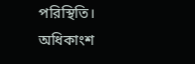পরিস্থিতি। অধিকাংশ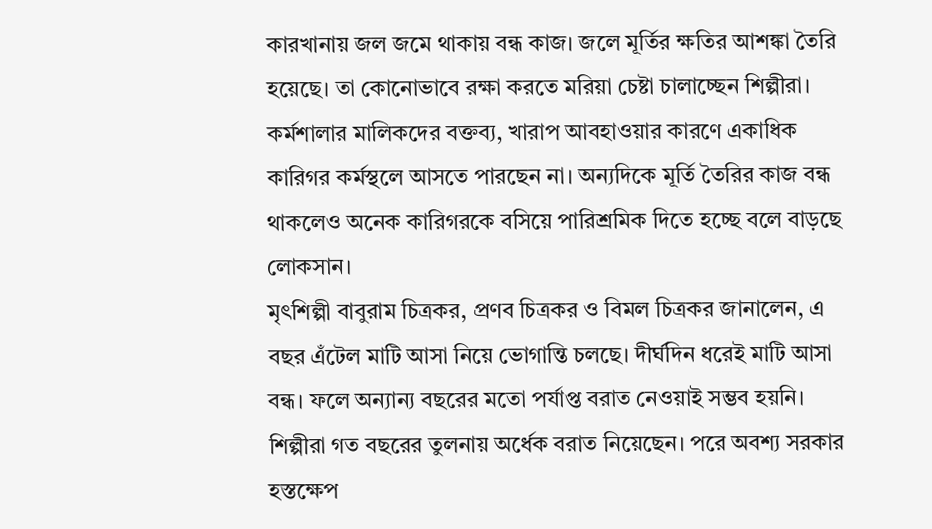কারখানায় জল জমে থাকায় বন্ধ কাজ। জলে মূর্তির ক্ষতির আশঙ্কা তৈরি হয়েছে। তা কোনোভাবে রক্ষা করতে মরিয়া চেষ্টা চালাচ্ছেন শিল্পীরা। কর্মশালার মালিকদের বক্তব্য, খারাপ আবহাওয়ার কারণে একাধিক কারিগর কর্মস্থলে আসতে পারছেন না। অন্যদিকে মূর্তি তৈরির কাজ বন্ধ থাকলেও অনেক কারিগরকে বসিয়ে পারিশ্রমিক দিতে হচ্ছে বলে বাড়ছে লোকসান।
মৃৎশিল্পী বাবুরাম চিত্রকর, প্রণব চিত্রকর ও বিমল চিত্রকর জানালেন, এ বছর এঁটেল মাটি আসা নিয়ে ভোগান্তি চলছে। দীর্ঘদিন ধরেই মাটি আসা বন্ধ। ফলে অন্যান্য বছরের মতো পর্যাপ্ত বরাত নেওয়াই সম্ভব হয়নি। শিল্পীরা গত বছরের তুলনায় অর্ধেক বরাত নিয়েছেন। পরে অবশ্য সরকার হস্তক্ষেপ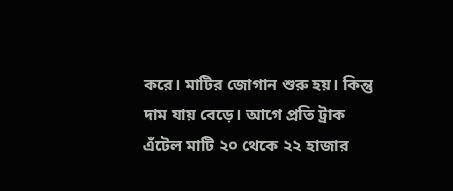করে। মাটির জোগান শুরু হয়। কিন্তু দাম যায় বেড়ে। আগে প্রতি ট্রাক এঁটেল মাটি ২০ থেকে ২২ হাজার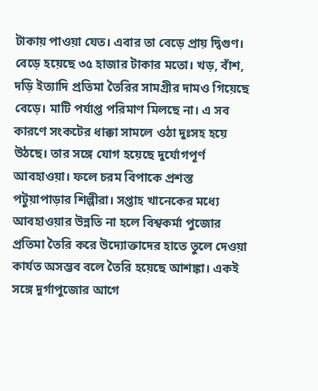টাকায় পাওয়া যেত। এবার তা বেড়ে প্রায় দ্বিগুণ। বেড়ে হয়েছে ৩৫ হাজার টাকার মতো। খড়, বাঁশ, দড়ি ইত্যাদি প্রতিমা তৈরির সামগ্রীর দামও গিয়েছে বেড়ে। মাটি পর্যাপ্ত পরিমাণ মিলছে না। এ সব কারণে সংকটের ধাক্কা সামলে ওঠা দুঃসহ হয়ে উঠছে। তার সঙ্গে যোগ হয়েছে দুর্যোগপূর্ণ আবহাওয়া। ফলে চরম বিপাকে প্রশস্ত পটুয়াপাড়ার শিল্পীরা। সপ্তাহ খানেকের মধ্যে আবহাওয়ার উন্নতি না হলে বিশ্বকর্মা পুজোর প্রতিমা তৈরি করে উদ্যোক্তাদের হাতে তুলে দেওয়া কার্যত অসম্ভব বলে তৈরি হয়েছে আশঙ্কা। একই সঙ্গে দুর্গাপুজোর আগে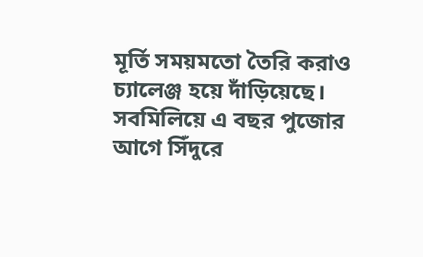মূর্তি সময়মতো তৈরি করাও চ্যালেঞ্জ হয়ে দাঁড়িয়েছে। সবমিলিয়ে এ বছর পুজোর আগে সিঁদুরে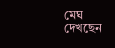মেঘ দেখছেন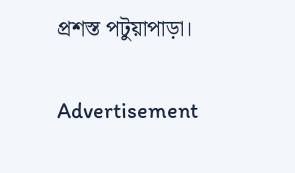প্রশস্ত পটুয়াপাড়া।

Advertisement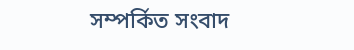সম্পর্কিত সংবাদ